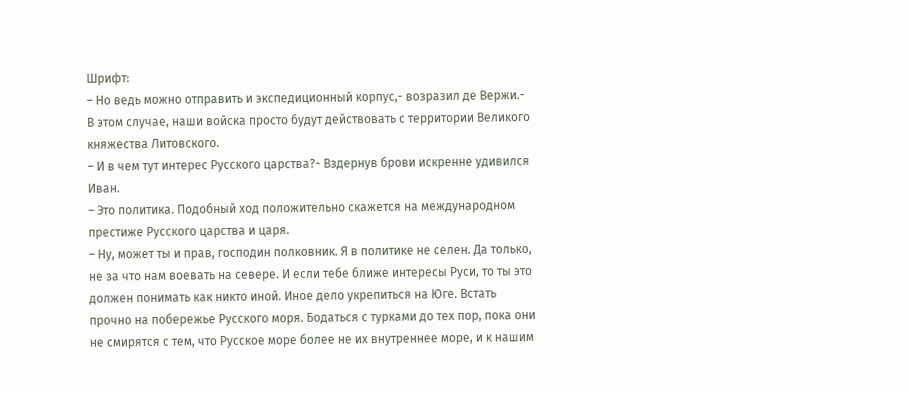Шрифт:
– Но ведь можно отправить и экспедиционный корпус,- возразил де Вержи.- В этом случае, наши войска просто будут действовать с территории Великого княжества Литовского.
– И в чем тут интерес Русского царства?- Вздернув брови искренне удивился Иван.
– Это политика. Подобный ход положительно скажется на международном престиже Русского царства и царя.
– Ну, может ты и прав, господин полковник. Я в политике не селен. Да только, не за что нам воевать на севере. И если тебе ближе интересы Руси, то ты это должен понимать как никто иной. Иное дело укрепиться на Юге. Встать прочно на побережье Русского моря. Бодаться с турками до тех пор, пока они не смирятся с тем, что Русское море более не их внутреннее море, и к нашим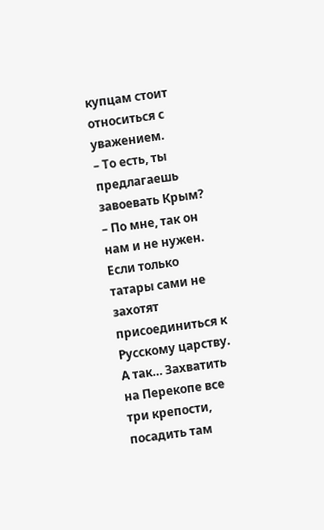купцам стоит относиться с уважением.
– То есть, ты предлагаешь завоевать Крым?
– По мне, так он нам и не нужен. Если только татары сами не захотят присоединиться к Русскому царству. А так… Захватить на Перекопе все три крепости, посадить там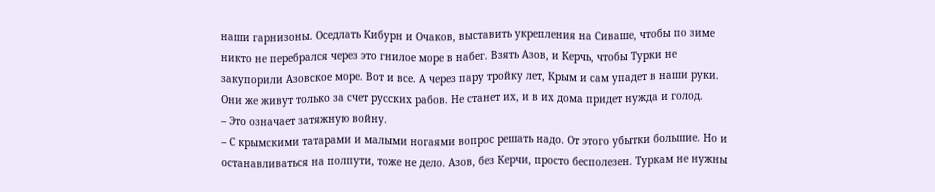наши гарнизоны. Оседлать Кибурн и Очаков, выставить укрепления на Сиваше, чтобы по зиме никто не перебрался через это гнилое море в набег. Взять Азов, и Керчь, чтобы Турки не закупорили Азовское море. Вот и все. А через пару тройку лет, Крым и сам упадет в наши руки. Они же живут только за счет русских рабов. Не станет их, и в их дома придет нужда и голод.
– Это означает затяжную войну.
– С крымскими татарами и малыми ногаями вопрос решать надо. От этого убытки большие. Но и останавливаться на полпути, тоже не дело. Азов, без Керчи, просто бесполезен. Туркам не нужны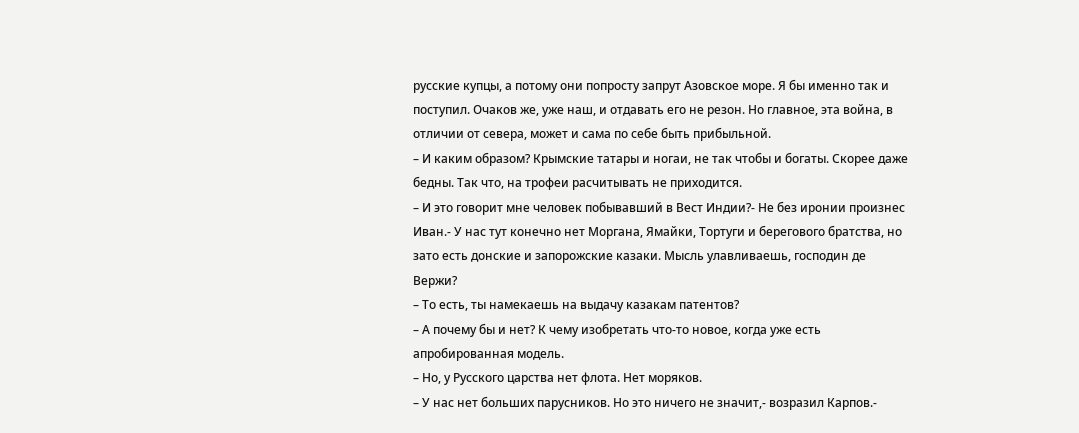русские купцы, а потому они попросту запрут Азовское море. Я бы именно так и поступил. Очаков же, уже наш, и отдавать его не резон. Но главное, эта война, в отличии от севера, может и сама по себе быть прибыльной.
– И каким образом? Крымские татары и ногаи, не так чтобы и богаты. Скорее даже бедны. Так что, на трофеи расчитывать не приходится.
– И это говорит мне человек побывавший в Вест Индии?- Не без иронии произнес Иван.- У нас тут конечно нет Моргана, Ямайки, Тортуги и берегового братства, но зато есть донские и запорожские казаки. Мысль улавливаешь, господин де Вержи?
– То есть, ты намекаешь на выдачу казакам патентов?
– А почему бы и нет? К чему изобретать что-то новое, когда уже есть апробированная модель.
– Но, у Русского царства нет флота. Нет моряков.
– У нас нет больших парусников. Но это ничего не значит,- возразил Карпов.-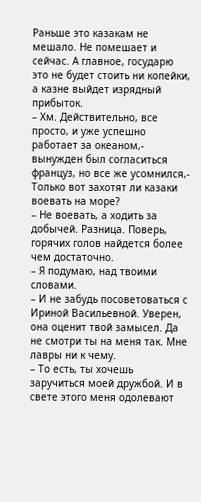Раньше это казакам не мешало. Не помешает и сейчас. А главное, государю это не будет стоить ни копейки, а казне выйдет изрядный прибыток.
– Хм. Действительно, все просто, и уже успешно работает за океаном,- вынужден был согласиться француз, но все же усомнился,- Только вот захотят ли казаки воевать на море?
– Не воевать, а ходить за добычей. Разница. Поверь, горячих голов найдется более чем достаточно.
– Я подумаю, над твоими словами.
– И не забудь посоветоваться с Ириной Васильевной. Уверен, она оценит твой замысел. Да не смотри ты на меня так. Мне лавры ни к чему.
– То есть, ты хочешь заручиться моей дружбой. И в свете этого меня одолевают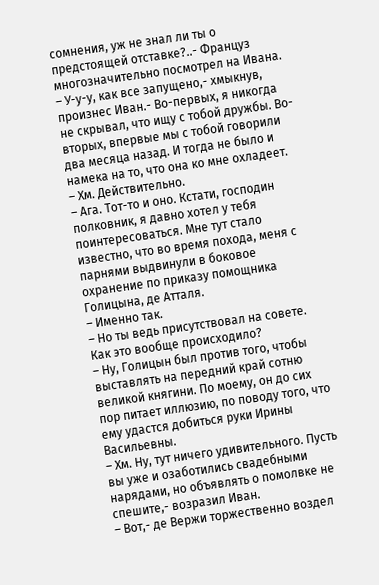сомнения, уж не знал ли ты о предстоящей отставке?..- Француз многозначительно посмотрел на Ивана.
– У-у-у, как все запущено,- хмыкнув, произнес Иван.- Во-первых, я никогда не скрывал, что ищу с тобой дружбы. Во-вторых, впервые мы с тобой говорили два месяца назад. И тогда не было и намека на то, что она ко мне охладеет.
– Хм. Действительно.
– Ага. Тот-то и оно. Кстати, господин полковник, я давно хотел у тебя поинтересоваться. Мне тут стало известно, что во время похода, меня с парнями выдвинули в боковое охранение по приказу помощника Голицына, де Атталя.
– Именно так.
– Но ты ведь присутствовал на совете. Как это вообще происходило?
– Ну, Голицын был против того, чтобы выставлять на передний край сотню великой княгини. По моему, он до сих пор питает иллюзию, по поводу того, что ему удастся добиться руки Ирины Васильевны.
– Хм. Ну, тут ничего удивительного. Пусть вы уже и озаботились свадебными нарядами, но объявлять о помолвке не спешите,- возразил Иван.
– Вот,- де Вержи торжественно воздел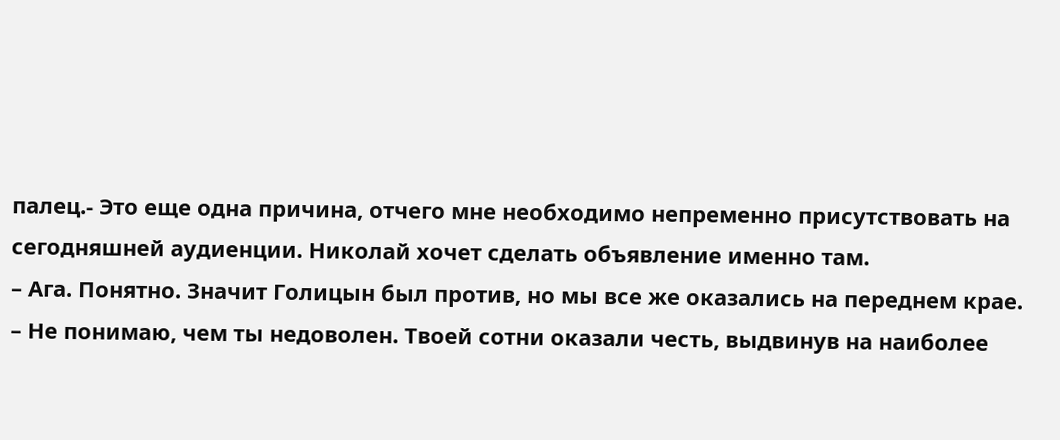палец.- Это еще одна причина, отчего мне необходимо непременно присутствовать на сегодняшней аудиенции. Николай хочет сделать объявление именно там.
– Ага. Понятно. Значит Голицын был против, но мы все же оказались на переднем крае.
– Не понимаю, чем ты недоволен. Твоей сотни оказали честь, выдвинув на наиболее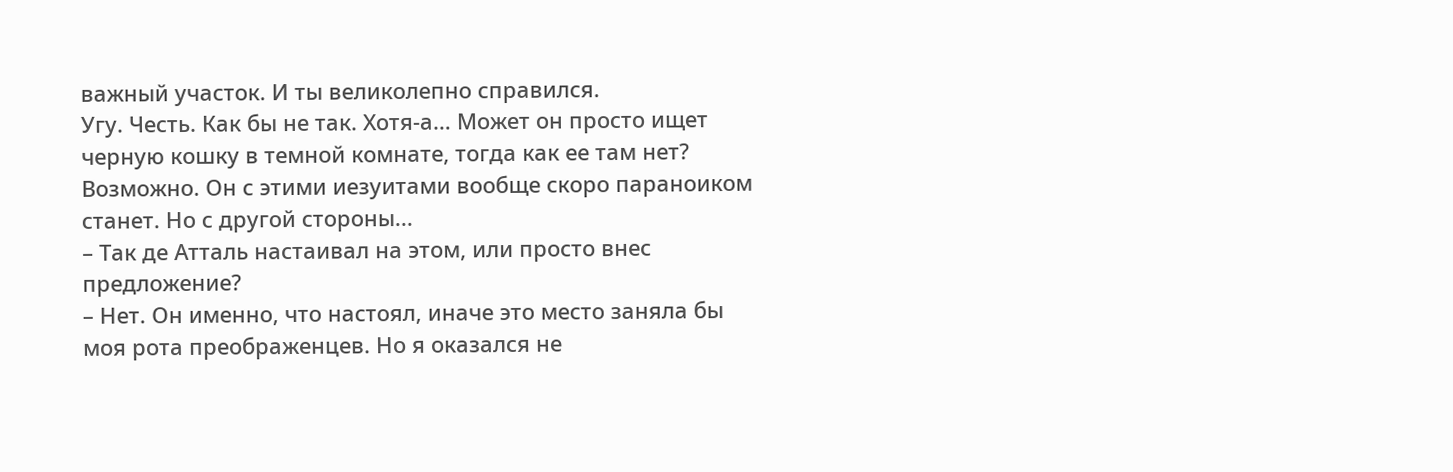важный участок. И ты великолепно справился.
Угу. Честь. Как бы не так. Хотя-а… Может он просто ищет черную кошку в темной комнате, тогда как ее там нет? Возможно. Он с этими иезуитами вообще скоро параноиком станет. Но с другой стороны...
– Так де Атталь настаивал на этом, или просто внес предложение?
– Нет. Он именно, что настоял, иначе это место заняла бы моя рота преображенцев. Но я оказался не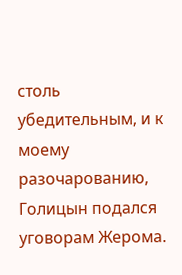столь убедительным, и к моему разочарованию, Голицын подался уговорам Жерома.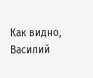Как видно, Василий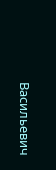Васильевич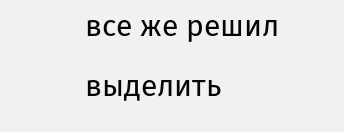все же решил выделить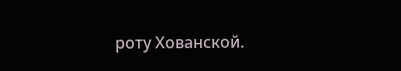роту Хованской.